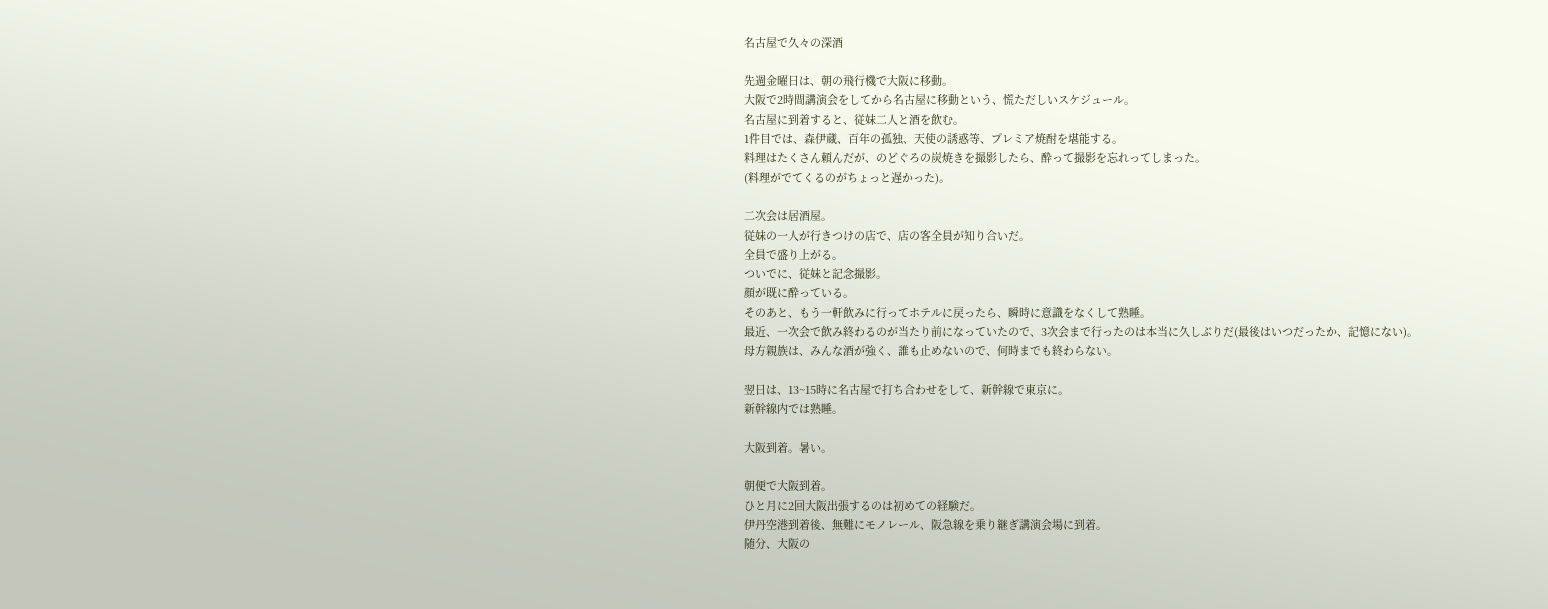名古屋で久々の深酒

先週金曜日は、朝の飛行機で大阪に移動。
大阪で2時間講演会をしてから名古屋に移動という、慌ただしいスケジュール。
名古屋に到着すると、従妹二人と酒を飲む。
1件目では、森伊蔵、百年の孤独、天使の誘惑等、プレミア焼酎を堪能する。
料理はたくさん頼んだが、のどぐろの炭焼きを撮影したら、酔って撮影を忘れってしまった。
(料理がでてくるのがちょっと遅かった)。

二次会は居酒屋。
従妹の一人が行きつけの店で、店の客全員が知り合いだ。
全員で盛り上がる。
ついでに、従妹と記念撮影。
顔が既に酔っている。
そのあと、もう一軒飲みに行ってホテルに戻ったら、瞬時に意識をなくして熟睡。
最近、一次会で飲み終わるのが当たり前になっていたので、3次会まで行ったのは本当に久しぶりだ(最後はいつだったか、記憶にない)。
母方親族は、みんな酒が強く、誰も止めないので、何時までも終わらない。

翌日は、13~15時に名古屋で打ち合わせをして、新幹線で東京に。
新幹線内では熟睡。

大阪到着。暑い。

朝便で大阪到着。
ひと月に2回大阪出張するのは初めての経験だ。
伊丹空港到着後、無難にモノレール、阪急線を乗り継ぎ講演会場に到着。
随分、大阪の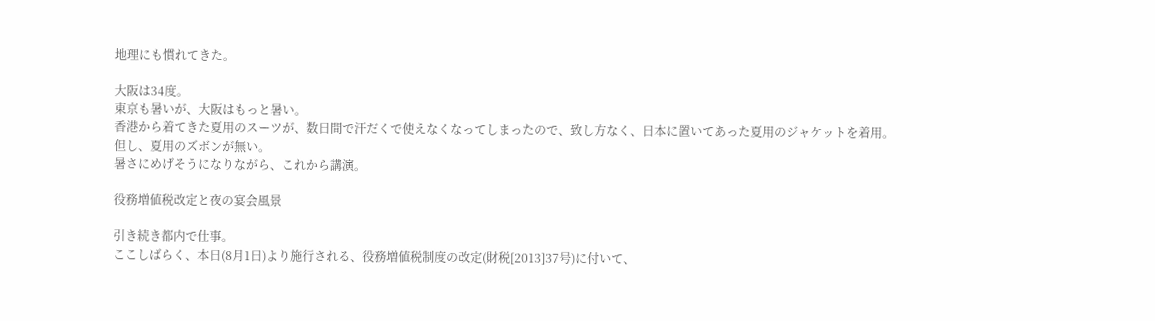地理にも慣れてきた。

大阪は34度。
東京も暑いが、大阪はもっと暑い。
香港から着てきた夏用のスーツが、数日間で汗だくで使えなくなってしまったので、致し方なく、日本に置いてあった夏用のジャケットを着用。
但し、夏用のズボンが無い。
暑さにめげそうになりながら、これから講演。

役務増値税改定と夜の宴会風景

引き続き都内で仕事。
ここしばらく、本日(8月1日)より施行される、役務増値税制度の改定(財税[2013]37号)に付いて、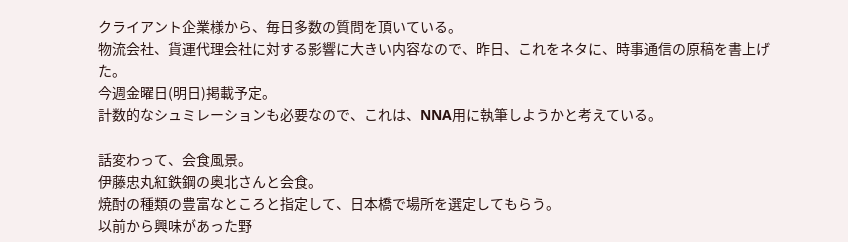クライアント企業様から、毎日多数の質問を頂いている。
物流会社、貨運代理会社に対する影響に大きい内容なので、昨日、これをネタに、時事通信の原稿を書上げた。
今週金曜日(明日)掲載予定。
計数的なシュミレーションも必要なので、これは、NNA用に執筆しようかと考えている。

話変わって、会食風景。
伊藤忠丸紅鉄鋼の奥北さんと会食。
焼酎の種類の豊富なところと指定して、日本橋で場所を選定してもらう。
以前から興味があった野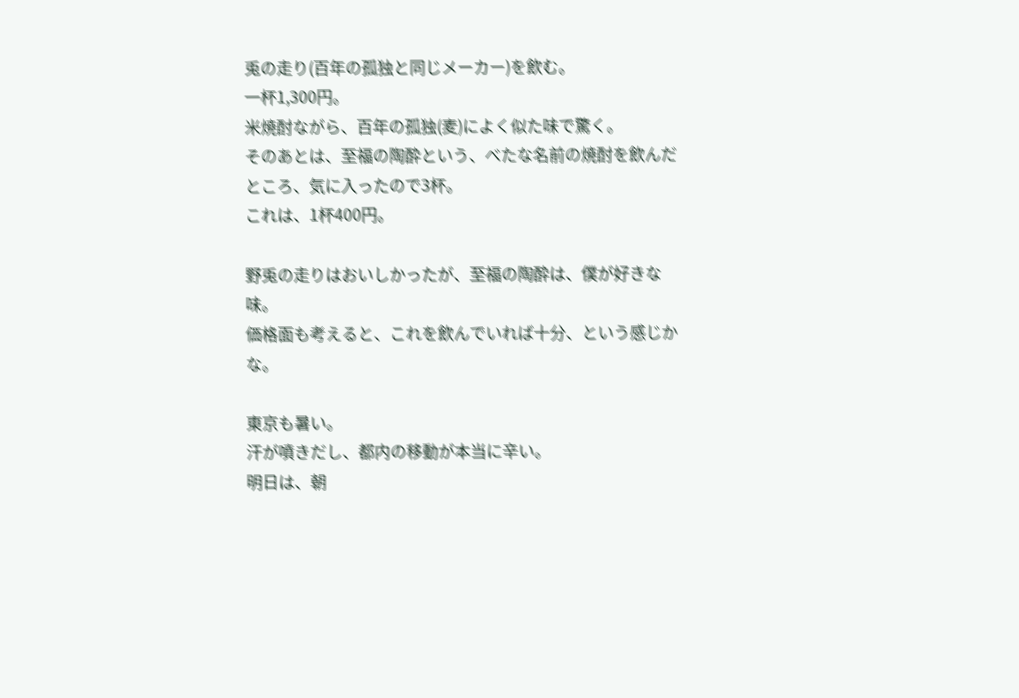兎の走り(百年の孤独と同じメーカー)を飲む。
一杯1,300円。
米焼酎ながら、百年の孤独(麦)によく似た味で驚く。
そのあとは、至福の陶酔という、べたな名前の焼酎を飲んだところ、気に入ったので3杯。
これは、1杯400円。

野兎の走りはおいしかったが、至福の陶酔は、僕が好きな味。
価格面も考えると、これを飲んでいれば十分、という感じかな。

東京も暑い。
汗が噴きだし、都内の移動が本当に辛い。
明日は、朝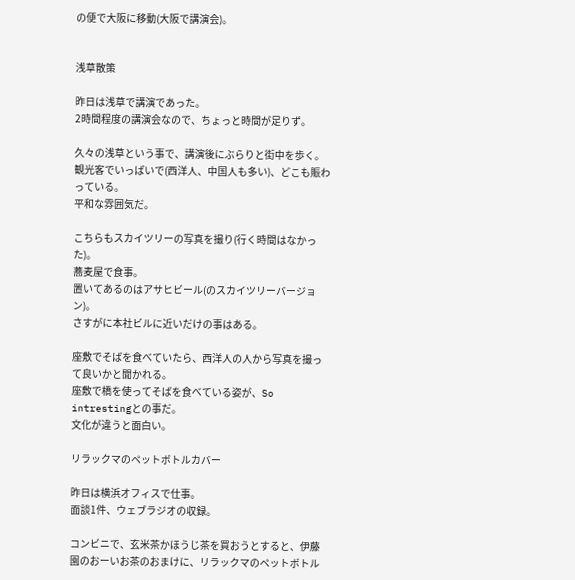の便で大阪に移動(大阪で講演会)。


浅草散策

昨日は浅草で講演であった。
2時間程度の講演会なので、ちょっと時間が足りず。

久々の浅草という事で、講演後にぶらりと街中を歩く。
観光客でいっぱいで(西洋人、中国人も多い)、どこも賑わっている。
平和な雰囲気だ。

こちらもスカイツリーの写真を撮り(行く時間はなかった)。
蕎麦屋で食事。
置いてあるのはアサヒビール(のスカイツリーバージョン)。
さすがに本社ビルに近いだけの事はある。

座敷でそばを食べていたら、西洋人の人から写真を撮って良いかと聞かれる。
座敷で橋を使ってそばを食べている姿が、So intrestingとの事だ。
文化が違うと面白い。

リラックマのペットボトルカバー

昨日は横浜オフィスで仕事。
面談1件、ウェブラジオの収録。

コンビニで、玄米茶かほうじ茶を買おうとすると、伊藤園のおーいお茶のおまけに、リラックマのペットボトル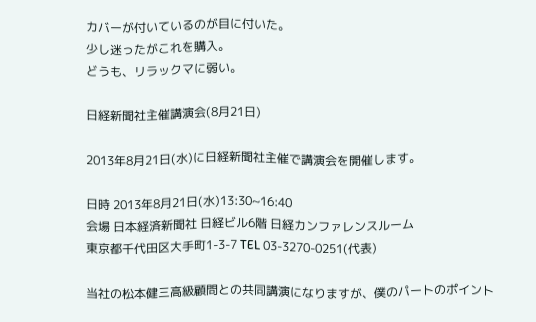カバーが付いているのが目に付いた。
少し迷ったがこれを購入。
どうも、リラックマに弱い。

日経新聞社主催講演会(8月21日)

2013年8月21日(水)に日経新聞社主催で講演会を開催します。

日時 2013年8月21日(水)13:30~16:40
会場 日本経済新聞社 日経ビル6階 日経カンファレンスルーム
東京都千代田区大手町1-3-7 TEL 03-3270-0251(代表)

当社の松本健三高級顧問との共同講演になりますが、僕のパートのポイント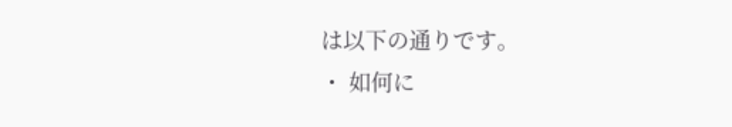は以下の通りです。
・ 如何に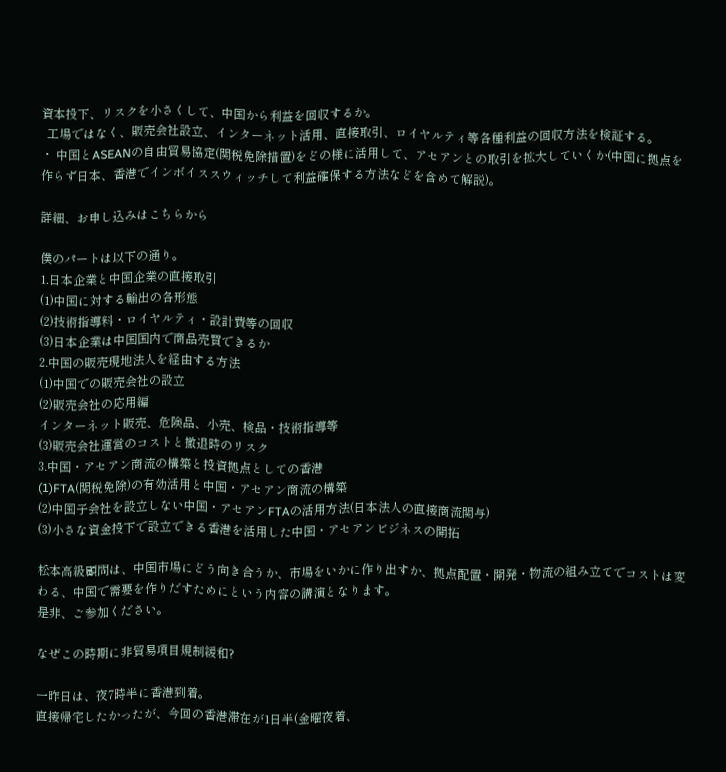資本投下、リスクを小さくして、中国から利益を回収するか。
  工場ではなく、販売会社設立、インターネット活用、直接取引、ロイヤルティ等各種利益の回収方法を検証する。
・ 中国とASEANの自由貿易協定(関税免除措置)をどの様に活用して、アセアンとの取引を拡大していくか(中国に拠点を作らず日本、香港でインボイススウィッチして利益確保する方法などを含めて解説)。

詳細、お申し込みはこちらから

僕のパートは以下の通り。
1.日本企業と中国企業の直接取引
(1)中国に対する輸出の各形態
(2)技術指導料・ロイヤルティ・設計費等の回収
(3)日本企業は中国国内で商品売買できるか
2.中国の販売現地法人を経由する方法
(1)中国での販売会社の設立
(2)販売会社の応用編
インターネット販売、危険品、小売、検品・技術指導等
(3)販売会社運営のコストと撤退時のリスク
3.中国・アセアン商流の構築と投資拠点としての香港
(1)FTA(関税免除)の有効活用と中国・アセアン商流の構築
(2)中国子会社を設立しない中国・アセアンFTAの活用方法(日本法人の直接商流関与)
(3)小さな資金投下で設立できる香港を活用した中国・アセアンビジネスの開拓

松本高級顧問は、中国市場にどう向き合うか、市場をいかに作り出すか、拠点配置・開発・物流の組み立てでコストは変わる、中国で需要を作りだすためにという内容の講演となります。
是非、ご参加ください。

なぜこの時期に非貿易項目規制緩和?

一昨日は、夜7時半に香港到着。
直接帰宅したかったが、今回の香港滞在が1日半(金曜夜着、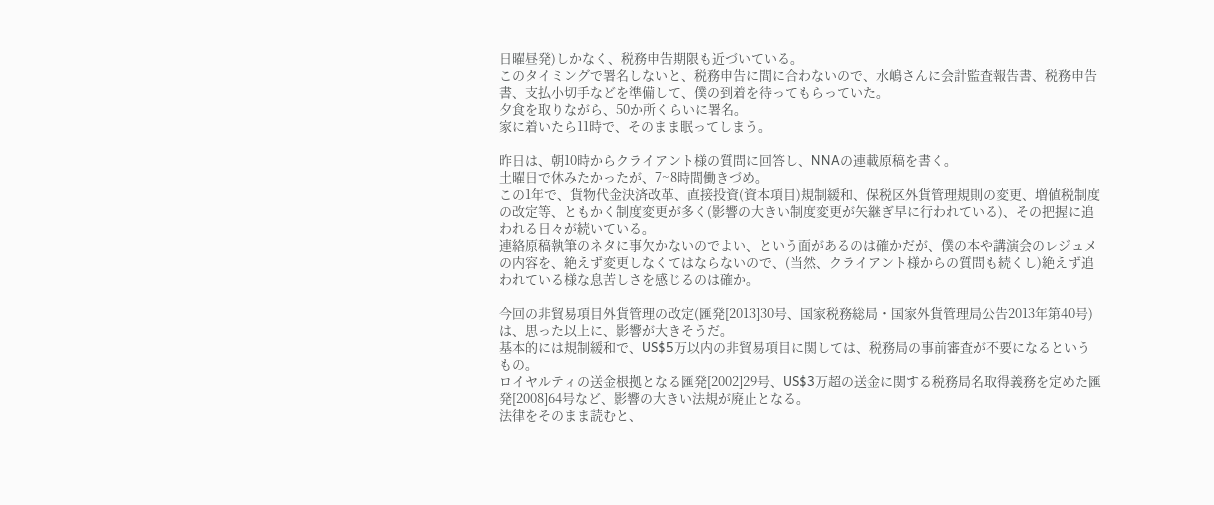日曜昼発)しかなく、税務申告期限も近づいている。
このタイミングで署名しないと、税務申告に間に合わないので、水嶋さんに会計監査報告書、税務申告書、支払小切手などを準備して、僕の到着を待ってもらっていた。
夕食を取りながら、50か所くらいに署名。
家に着いたら11時で、そのまま眠ってしまう。

昨日は、朝10時からクライアント様の質問に回答し、NNAの連載原稿を書く。
土曜日で休みたかったが、7~8時間働きづめ。
この1年で、貨物代金決済改革、直接投資(資本項目)規制緩和、保税区外貨管理規則の変更、増値税制度の改定等、ともかく制度変更が多く(影響の大きい制度変更が矢継ぎ早に行われている)、その把握に追われる日々が続いている。
連絡原稿執筆のネタに事欠かないのでよい、という面があるのは確かだが、僕の本や講演会のレジュメの内容を、絶えず変更しなくてはならないので、(当然、クライアント様からの質問も続くし)絶えず追われている様な息苦しさを感じるのは確か。

今回の非貿易項目外貨管理の改定(匯発[2013]30号、国家税務総局・国家外貨管理局公告2013年第40号)は、思った以上に、影響が大きそうだ。
基本的には規制緩和で、US$5万以内の非貿易項目に関しては、税務局の事前審査が不要になるというもの。
ロイヤルティの送金根拠となる匯発[2002]29号、US$3万超の送金に関する税務局名取得義務を定めた匯発[2008]64号など、影響の大きい法規が廃止となる。
法律をそのまま読むと、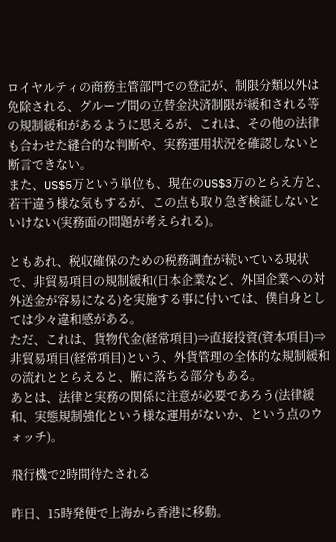ロイヤルティの商務主管部門での登記が、制限分類以外は免除される、グループ間の立替金決済制限が緩和される等の規制緩和があるように思えるが、これは、その他の法律も合わせた縫合的な判断や、実務運用状況を確認しないと断言できない。
また、US$5万という単位も、現在のUS$3万のとらえ方と、若干違う様な気もするが、この点も取り急ぎ検証しないといけない(実務面の問題が考えられる)。

ともあれ、税収確保のための税務調査が続いている現状で、非貿易項目の規制緩和(日本企業など、外国企業への対外送金が容易になる)を実施する事に付いては、僕自身としては少々違和感がある。
ただ、これは、貨物代金(経常項目)⇒直接投資(資本項目)⇒非貿易項目(経常項目)という、外貨管理の全体的な規制緩和の流れととらえると、腑に落ちる部分もある。
あとは、法律と実務の関係に注意が必要であろう(法律緩和、実態規制強化という様な運用がないか、という点のウォッチ)。

飛行機で2時間待たされる

昨日、15時発便で上海から香港に移動。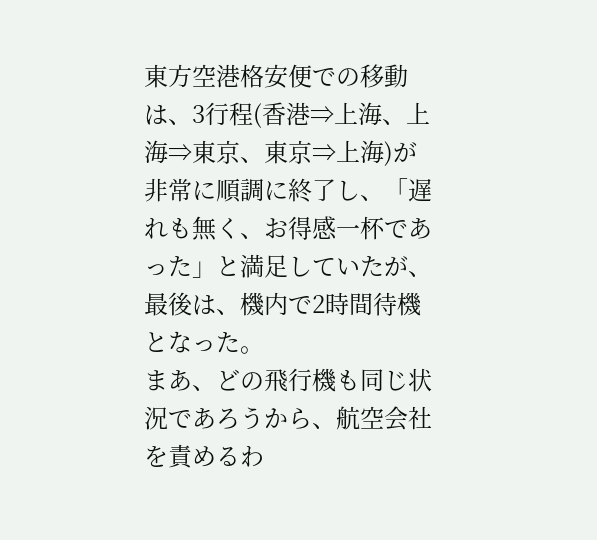東方空港格安便での移動は、3行程(香港⇒上海、上海⇒東京、東京⇒上海)が非常に順調に終了し、「遅れも無く、お得感一杯であった」と満足していたが、最後は、機内で2時間待機となった。
まあ、どの飛行機も同じ状況であろうから、航空会社を責めるわ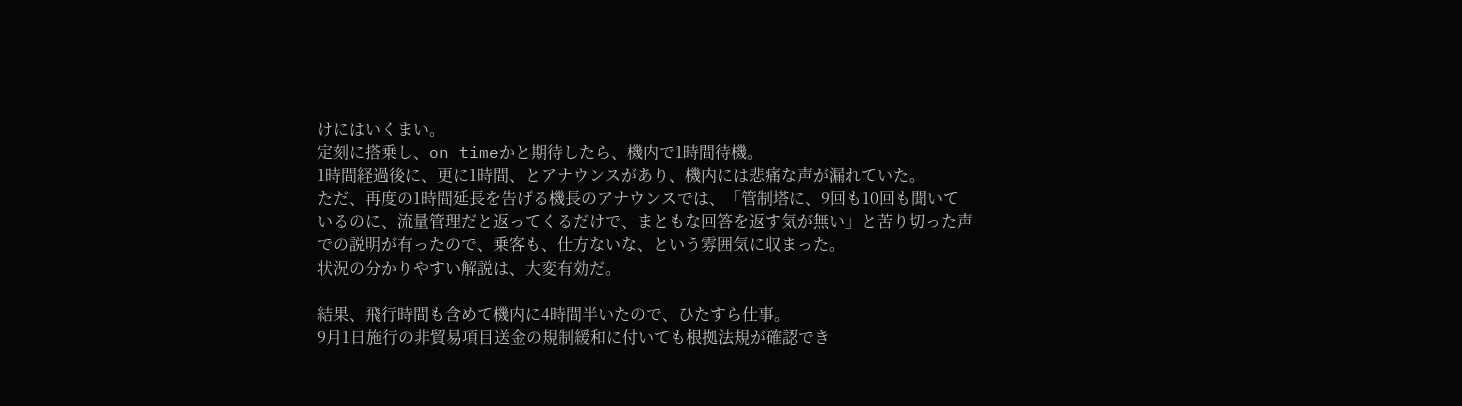けにはいくまい。
定刻に搭乗し、on timeかと期待したら、機内で1時間待機。
1時間経過後に、更に1時間、とアナウンスがあり、機内には悲痛な声が漏れていた。
ただ、再度の1時間延長を告げる機長のアナウンスでは、「管制塔に、9回も10回も聞いているのに、流量管理だと返ってくるだけで、まともな回答を返す気が無い」と苦り切った声での説明が有ったので、乗客も、仕方ないな、という雰囲気に収まった。
状況の分かりやすい解説は、大変有効だ。

結果、飛行時間も含めて機内に4時間半いたので、ひたすら仕事。
9月1日施行の非貿易項目送金の規制緩和に付いても根拠法規が確認でき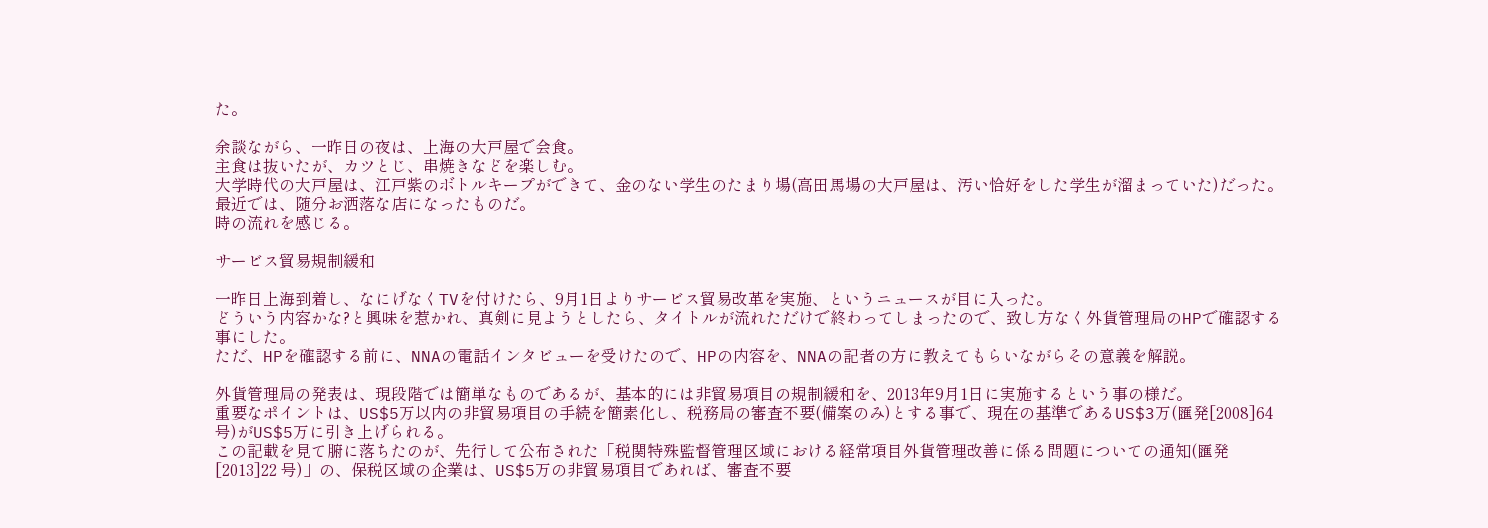た。

余談ながら、一昨日の夜は、上海の大戸屋で会食。
主食は抜いたが、カツとじ、串焼きなどを楽しむ。
大学時代の大戸屋は、江戸紫のボトルキープができて、金のない学生のたまり場(高田馬場の大戸屋は、汚い恰好をした学生が溜まっていた)だった。
最近では、随分お洒落な店になったものだ。
時の流れを感じる。

サービス貿易規制緩和

一昨日上海到着し、なにげなくTVを付けたら、9月1日よりサービス貿易改革を実施、というニュースが目に入った。
どういう内容かな?と興味を惹かれ、真剣に見ようとしたら、タイトルが流れただけで終わってしまったので、致し方なく外貨管理局のHPで確認する事にした。
ただ、HPを確認する前に、NNAの電話インタビューを受けたので、HPの内容を、NNAの記者の方に教えてもらいながらその意義を解説。

外貨管理局の発表は、現段階では簡単なものであるが、基本的には非貿易項目の規制緩和を、2013年9月1日に実施するという事の様だ。
重要なポイントは、US$5万以内の非貿易項目の手続を簡素化し、税務局の審査不要(備案のみ)とする事で、現在の基準であるUS$3万(匯発[2008]64号)がUS$5万に引き上げられる。
この記載を見て腑に落ちたのが、先行して公布された「税関特殊監督管理区域における経常項目外貨管理改善に係る問題についての通知(匯発[2013]22 号)」の、保税区域の企業は、US$5万の非貿易項目であれば、審査不要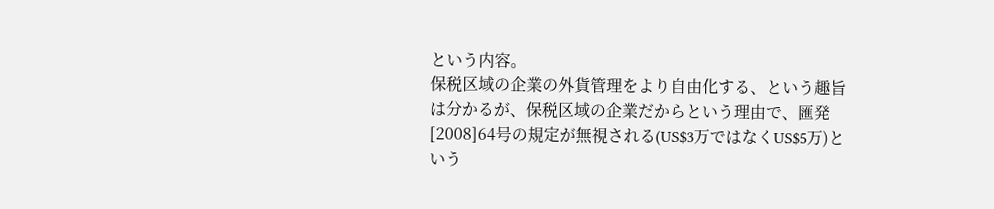という内容。
保税区域の企業の外貨管理をより自由化する、という趣旨は分かるが、保税区域の企業だからという理由で、匯発[2008]64号の規定が無視される(US$3万ではなくUS$5万)という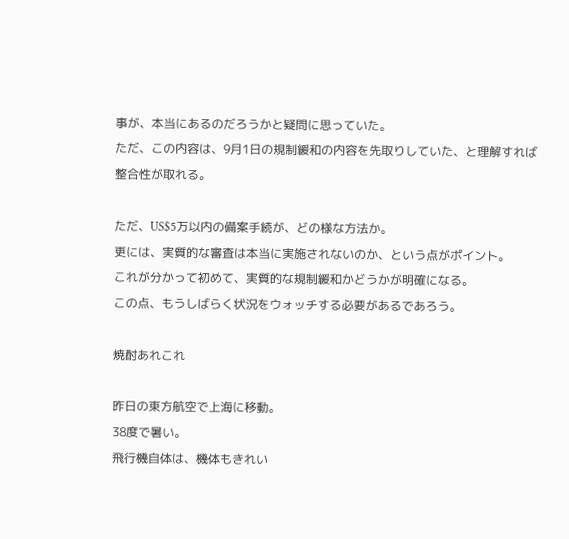事が、本当にあるのだろうかと疑問に思っていた。
ただ、この内容は、9月1日の規制緩和の内容を先取りしていた、と理解すれば整合性が取れる。

ただ、US$5万以内の備案手続が、どの様な方法か。
更には、実質的な審査は本当に実施されないのか、という点がポイント。
これが分かって初めて、実質的な規制緩和かどうかが明確になる。
この点、もうしばらく状況をウォッチする必要があるであろう。

焼酎あれこれ

昨日の東方航空で上海に移動。
38度で暑い。
飛行機自体は、機体もきれい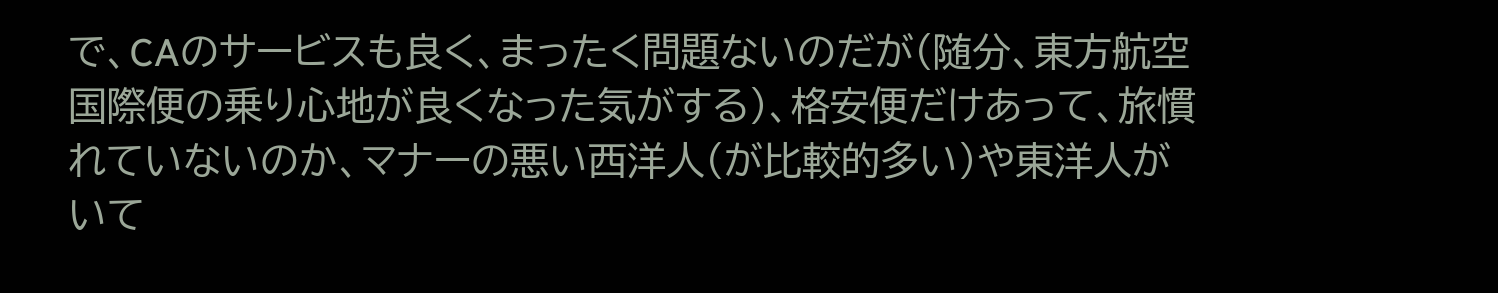で、CAのサービスも良く、まったく問題ないのだが(随分、東方航空国際便の乗り心地が良くなった気がする)、格安便だけあって、旅慣れていないのか、マナーの悪い西洋人(が比較的多い)や東洋人がいて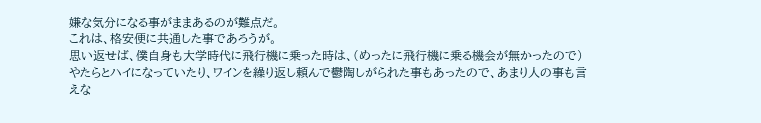嫌な気分になる事がままあるのが難点だ。
これは、格安便に共通した事であろうが。
思い返せば、僕自身も大学時代に飛行機に乗った時は、(めったに飛行機に乗る機会が無かったので)やたらとハイになっていたり、ワインを繰り返し頼んで鬱陶しがられた事もあったので、あまり人の事も言えな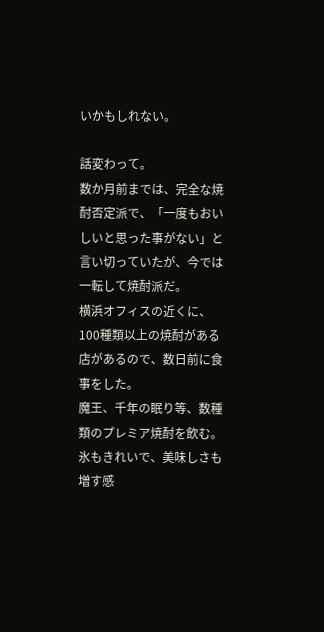いかもしれない。

話変わって。
数か月前までは、完全な焼酎否定派で、「一度もおいしいと思った事がない」と言い切っていたが、今では一転して焼酎派だ。
横浜オフィスの近くに、100種類以上の焼酎がある店があるので、数日前に食事をした。
魔王、千年の眠り等、数種類のプレミア焼酎を飲む。
氷もきれいで、美味しさも増す感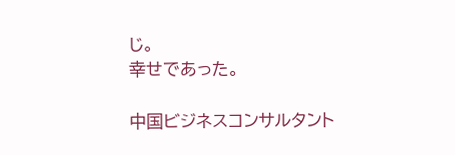じ。
幸せであった。

中国ビジネスコンサルタント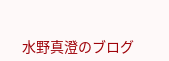水野真澄のブログ